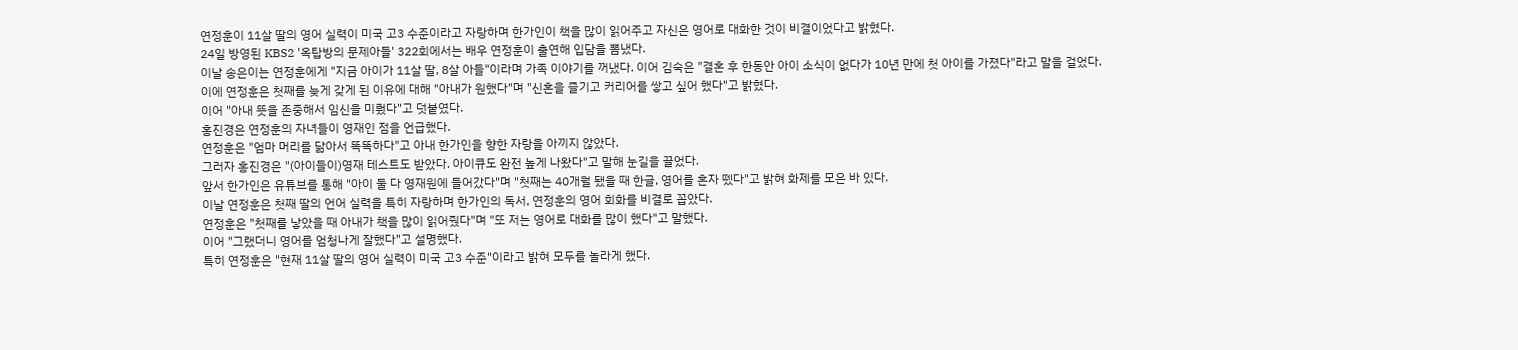연정훈이 11살 딸의 영어 실력이 미국 고3 수준이라고 자랑하며 한가인이 책을 많이 읽어주고 자신은 영어로 대화한 것이 비결이었다고 밝혔다.
24일 방영된 KBS2 '옥탑방의 문제아들' 322회에서는 배우 연정훈이 출연해 입담을 뽐냈다.
이날 송은이는 연정훈에게 "지금 아이가 11살 딸, 8살 아들"이라며 가족 이야기를 꺼냈다. 이어 김숙은 "결혼 후 한동안 아이 소식이 없다가 10년 만에 첫 아이를 가졌다"라고 말을 걸었다.
이에 연정훈은 첫째를 늦게 갖게 된 이유에 대해 "아내가 원했다"며 "신혼을 즐기고 커리어를 쌓고 싶어 했다"고 밝혔다.
이어 "아내 뜻을 존중해서 임신을 미뤘다"고 덧붙였다.
홍진경은 연정훈의 자녀들이 영재인 점을 언급했다.
연정훈은 "엄마 머리를 닮아서 똑똑하다"고 아내 한가인을 향한 자랑을 아끼지 않았다.
그러자 홍진경은 "(아이들이)영재 테스트도 받았다. 아이큐도 완전 높게 나왔다"고 말해 눈길을 끌었다.
앞서 한가인은 유튜브를 통해 "아이 둘 다 영재원에 들어갔다"며 "첫째는 40개월 됐을 때 한글, 영어를 혼자 뗐다"고 밝혀 화제를 모은 바 있다.
이날 연정훈은 첫째 딸의 언어 실력을 특히 자랑하며 한가인의 독서, 연정훈의 영어 회화를 비결로 꼽았다.
연정훈은 "첫째를 낳았을 때 아내가 책을 많이 읽어줬다"며 "또 저는 영어로 대화를 많이 했다"고 말했다.
이어 "그랬더니 영어를 엄청나게 잘했다"고 설명했다.
특히 연정훈은 "현재 11살 딸의 영어 실력이 미국 고3 수준"이라고 밝혀 모두를 놀라게 했다.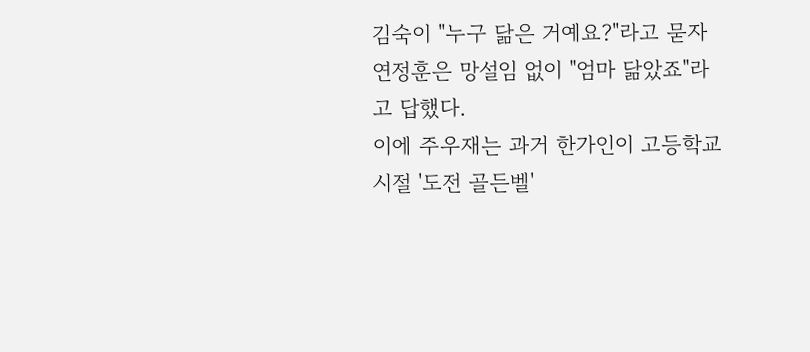김숙이 "누구 닮은 거예요?"라고 묻자 연정훈은 망설임 없이 "엄마 닮았죠"라고 답했다.
이에 주우재는 과거 한가인이 고등학교 시절 '도전 골든벨'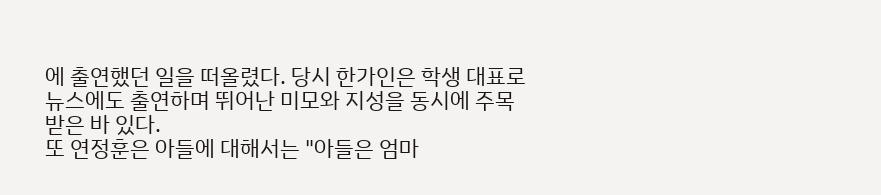에 출연했던 일을 떠올렸다. 당시 한가인은 학생 대표로 뉴스에도 출연하며 뛰어난 미모와 지성을 동시에 주목받은 바 있다.
또 연정훈은 아들에 대해서는 "아들은 엄마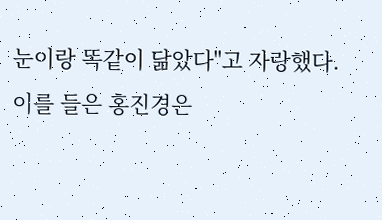눈이랑 똑같이 닮았다"고 자랑했다.
이를 들은 홍진경은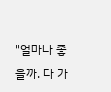"얼마나 좋을까. 다 가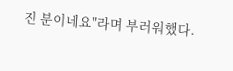진 분이네요"라며 부러워했다.